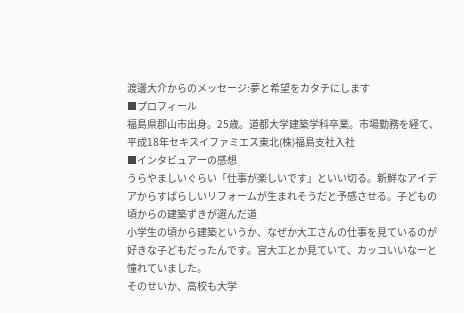渡邊大介からのメッセージ:夢と希望をカタチにします
■プロフィール
福島県郡山市出身。25歳。道都大学建築学科卒業。市場勤務を経て、平成18年セキスイファミエス東北(株)福島支社入社
■インタビュアーの感想
うらやましいぐらい「仕事が楽しいです」といい切る。新鮮なアイデアからすばらしいリフォームが生まれそうだと予感させる。子どもの頃からの建築ずきが選んだ道
小学生の頃から建築というか、なぜか大工さんの仕事を見ているのが好きな子どもだったんです。宮大工とか見ていて、カッコいいなーと憧れていました。
そのせいか、高校も大学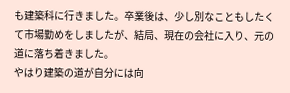も建築科に行きました。卒業後は、少し別なこともしたくて市場勤めをしましたが、結局、現在の会社に入り、元の道に落ち着きました。
やはり建築の道が自分には向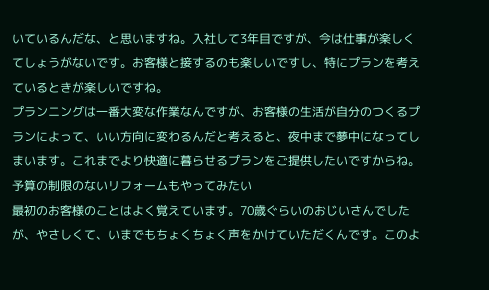いているんだな、と思いますね。入社して3年目ですが、今は仕事が楽しくてしょうがないです。お客様と接するのも楽しいですし、特にプランを考えているときが楽しいですね。
プランニングは一番大変な作業なんですが、お客様の生活が自分のつくるプランによって、いい方向に変わるんだと考えると、夜中まで夢中になってしまいます。これまでより快適に暮らせるプランをご提供したいですからね。
予算の制限のないリフォームもやってみたい
最初のお客様のことはよく覚えています。70歳ぐらいのおじいさんでしたが、やさしくて、いまでもちょくちょく声をかけていただくんです。このよ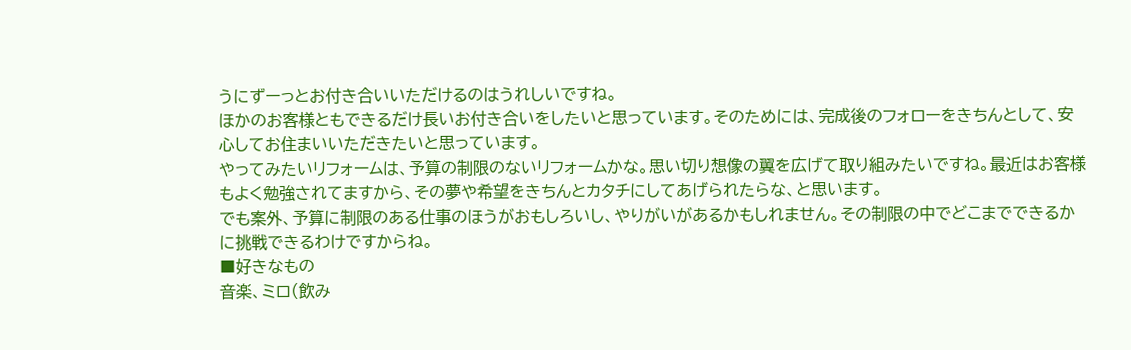うにずーっとお付き合いいただけるのはうれしいですね。
ほかのお客様ともできるだけ長いお付き合いをしたいと思っています。そのためには、完成後のフォローをきちんとして、安心してお住まいいただきたいと思っています。
やってみたいリフォームは、予算の制限のないリフォームかな。思い切り想像の翼を広げて取り組みたいですね。最近はお客様もよく勉強されてますから、その夢や希望をきちんとカタチにしてあげられたらな、と思います。
でも案外、予算に制限のある仕事のほうがおもしろいし、やりがいがあるかもしれません。その制限の中でどこまでできるかに挑戦できるわけですからね。
■好きなもの
音楽、ミロ(飲み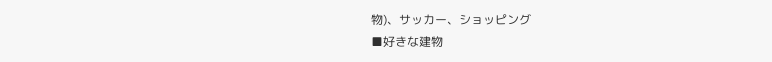物)、サッカー、ショッピング
■好きな建物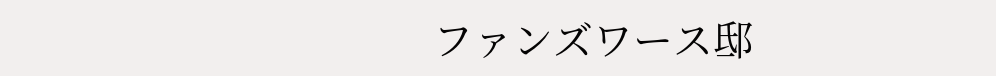ファンズワース邸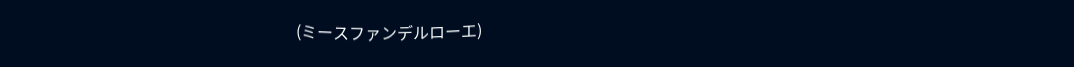(ミースファンデルローエ)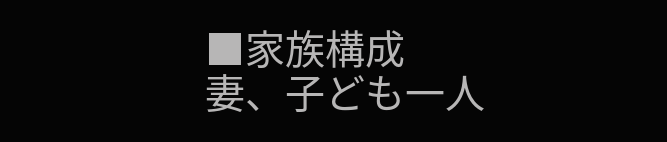■家族構成
妻、子ども一人